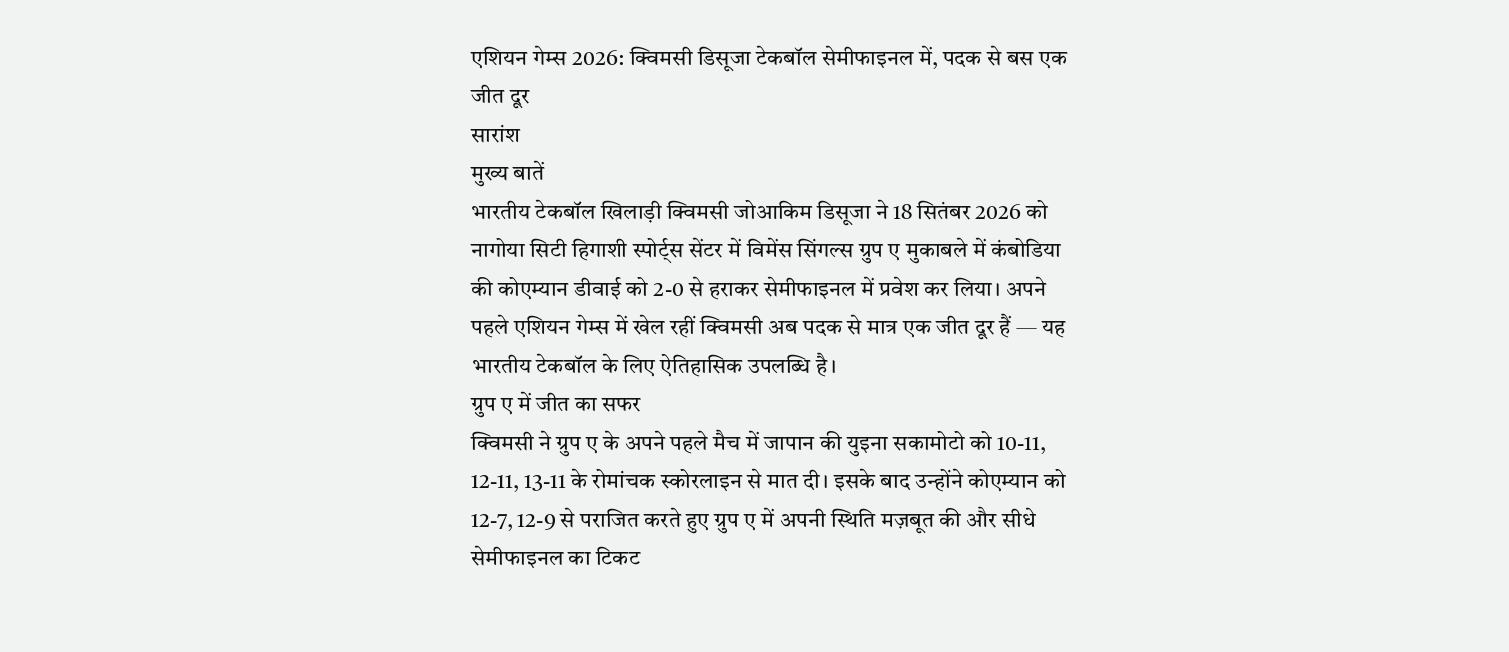एशियन गेम्स 2026: क्विमसी डिसूजा टेकबॉल सेमीफाइनल में, पदक से बस एक जीत दूर
सारांश
मुख्य बातें
भारतीय टेकबॉल खिलाड़ी क्विमसी जोआकिम डिसूजा ने 18 सितंबर 2026 को नागोया सिटी हिगाशी स्पोर्ट्स सेंटर में विमेंस सिंगल्स ग्रुप ए मुकाबले में कंबोडिया की कोएम्यान डीवाई को 2-0 से हराकर सेमीफाइनल में प्रवेश कर लिया। अपने पहले एशियन गेम्स में खेल रहीं क्विमसी अब पदक से मात्र एक जीत दूर हैं — यह भारतीय टेकबॉल के लिए ऐतिहासिक उपलब्धि है।
ग्रुप ए में जीत का सफर
क्विमसी ने ग्रुप ए के अपने पहले मैच में जापान की युइना सकामोटो को 10-11, 12-11, 13-11 के रोमांचक स्कोरलाइन से मात दी। इसके बाद उन्होंने कोएम्यान को 12-7, 12-9 से पराजित करते हुए ग्रुप ए में अपनी स्थिति मज़बूत की और सीधे सेमीफाइनल का टिकट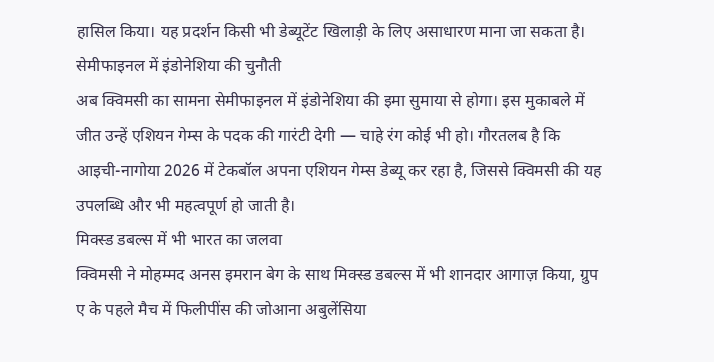हासिल किया। यह प्रदर्शन किसी भी डेब्यूटेंट खिलाड़ी के लिए असाधारण माना जा सकता है।
सेमीफाइनल में इंडोनेशिया की चुनौती
अब क्विमसी का सामना सेमीफाइनल में इंडोनेशिया की इमा सुमाया से होगा। इस मुकाबले में जीत उन्हें एशियन गेम्स के पदक की गारंटी देगी — चाहे रंग कोई भी हो। गौरतलब है कि आइची-नागोया 2026 में टेकबॉल अपना एशियन गेम्स डेब्यू कर रहा है, जिससे क्विमसी की यह उपलब्धि और भी महत्वपूर्ण हो जाती है।
मिक्स्ड डबल्स में भी भारत का जलवा
क्विमसी ने मोहम्मद अनस इमरान बेग के साथ मिक्स्ड डबल्स में भी शानदार आगाज़ किया, ग्रुप ए के पहले मैच में फिलीपींस की जोआना अबुलेंसिया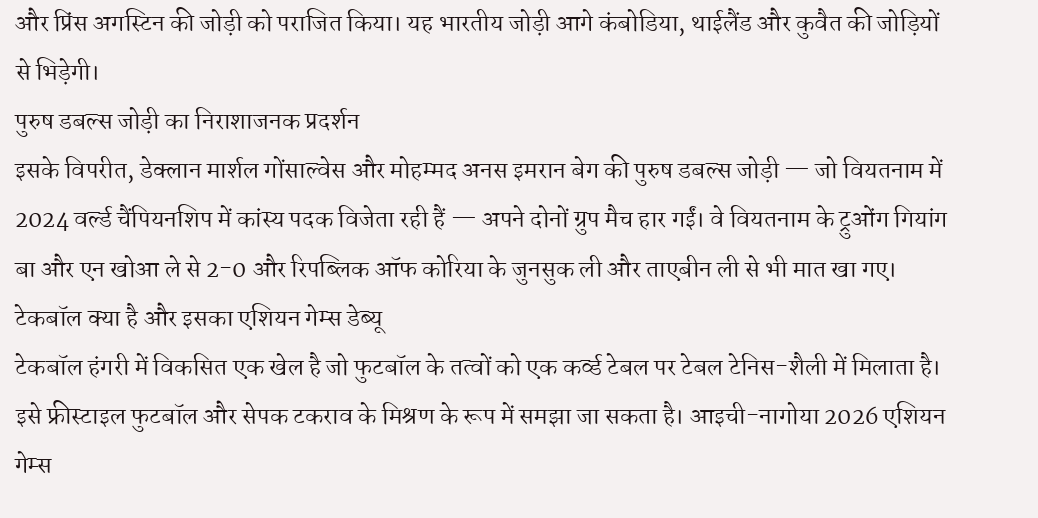और प्रिंस अगस्टिन की जोड़ी को पराजित किया। यह भारतीय जोड़ी आगे कंबोडिया, थाईलैंड और कुवैत की जोड़ियों से भिड़ेगी।
पुरुष डबल्स जोड़ी का निराशाजनक प्रदर्शन
इसके विपरीत, डेक्लान मार्शल गोंसाल्वेस और मोहम्मद अनस इमरान बेग की पुरुष डबल्स जोड़ी — जो वियतनाम में 2024 वर्ल्ड चैंपियनशिप में कांस्य पदक विजेता रही हैं — अपने दोनों ग्रुप मैच हार गईं। वे वियतनाम के ट्रुओंग गियांग बा और एन खोआ ले से 2-0 और रिपब्लिक ऑफ कोरिया के जुनसुक ली और ताएबीन ली से भी मात खा गए।
टेकबॉल क्या है और इसका एशियन गेम्स डेब्यू
टेकबॉल हंगरी में विकसित एक खेल है जो फुटबॉल के तत्वों को एक कर्व्ड टेबल पर टेबल टेनिस-शैली में मिलाता है। इसे फ्रीस्टाइल फुटबॉल और सेपक टकराव के मिश्रण के रूप में समझा जा सकता है। आइची-नागोया 2026 एशियन गेम्स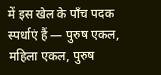में इस खेल के पाँच पदक स्पर्धाएं हैं — पुरुष एकल, महिला एकल, पुरुष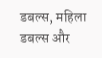डबल्स, महिला डबल्स और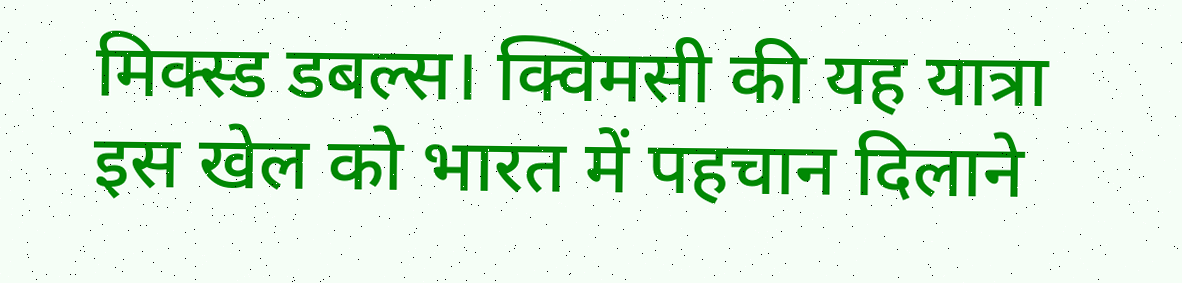मिक्स्ड डबल्स। क्विमसी की यह यात्रा इस खेल को भारत में पहचान दिलाने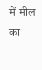में मील का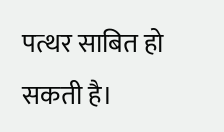पत्थर साबित हो सकती है।